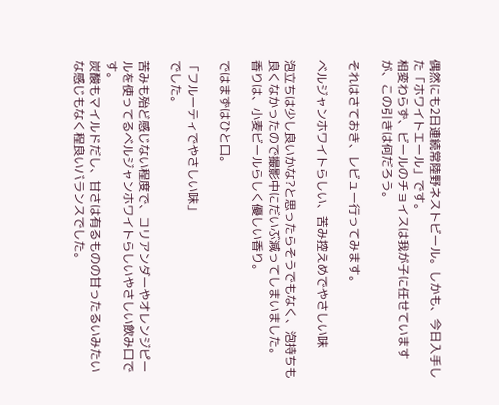偶然にも2日連続常陸野ネストビール。しかも、今日入手した「ホワイトエール」です。
相変わらず、ビールのチョイスは我が子に任せていますが、この引きは何だろう。

それはさておき、レビュー行ってみます。

ベルジャンホワイトらしい、苦み控えめでやさしい味

泡立ちは少し良いかな?と思ったらそうでもなく、泡持ちも良くなかったので撮影中にだいぶ減ってしまいました。
香りは、小麦ビールらしく優しい香り。

ではまずはひと口。

「フルーティでやさしい味」
でした。

苦みも殆ど感じない程度で、コリアンダーやオレンジピールを使ってるベルジャンホワイトらしいやさしい飲み口です。
炭酸もマイルドだし、甘さは有るものの甘ったるいみたいな感じもなく程良いバランスでした。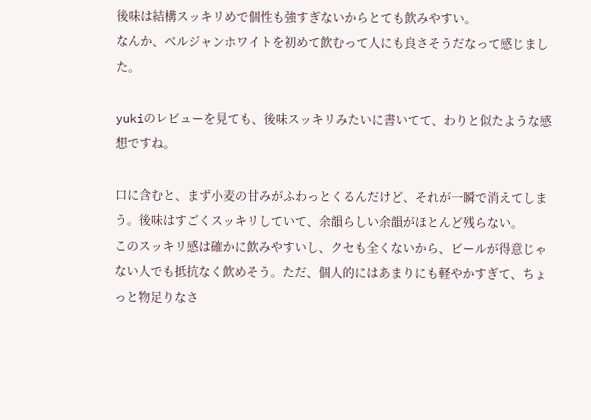後味は結構スッキリめで個性も強すぎないからとても飲みやすい。
なんか、ベルジャンホワイトを初めて飲むって人にも良さそうだなって感じました。

yukiのレビューを見ても、後味スッキリみたいに書いてて、わりと似たような感想ですね。

口に含むと、まず小麦の甘みがふわっとくるんだけど、それが一瞬で消えてしまう。後味はすごくスッキリしていて、余韻らしい余韻がほとんど残らない。
このスッキリ感は確かに飲みやすいし、クセも全くないから、ビールが得意じゃない人でも抵抗なく飲めそう。ただ、個人的にはあまりにも軽やかすぎて、ちょっと物足りなさ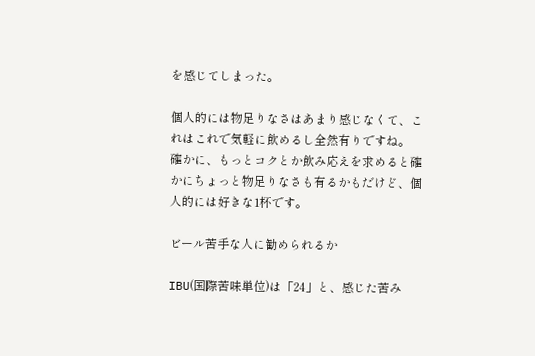を感じてしまった。

個人的には物足りなさはあまり感じなくて、これはこれで気軽に飲めるし全然有りですね。
確かに、もっとコクとか飲み応えを求めると確かにちょっと物足りなさも有るかもだけど、個人的には好きな1杯です。

ビール苦手な人に勧められるか

IBU(国際苦味単位)は「24」と、感じた苦み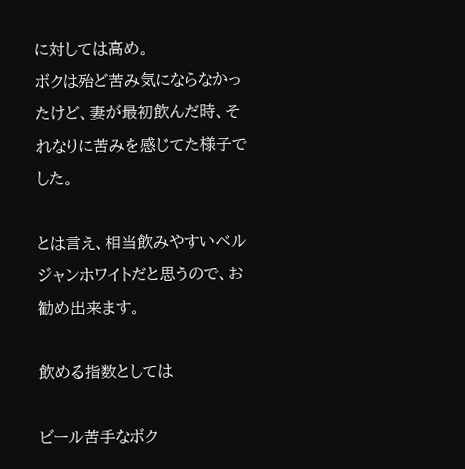に対しては高め。
ボクは殆ど苦み気にならなかったけど、妻が最初飲んだ時、それなりに苦みを感じてた様子でした。

とは言え、相当飲みやすいベルジャンホワイトだと思うので、お勧め出来ます。

飲める指数としては

ビール苦手なボク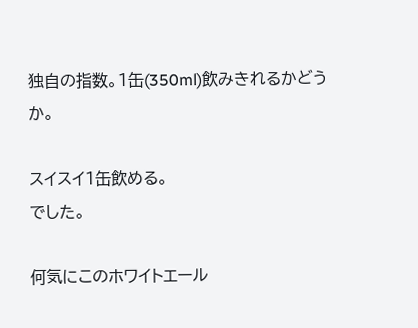独自の指数。1缶(350ml)飲みきれるかどうか。

スイスイ1缶飲める。
でした。

何気にこのホワイトエール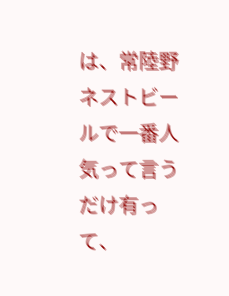は、常陸野ネストビールで一番人気って言うだけ有って、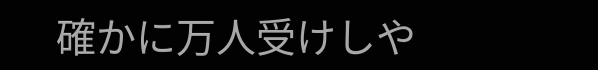確かに万人受けしや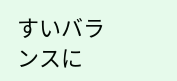すいバランスに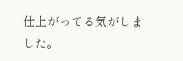仕上がってる気がしました。